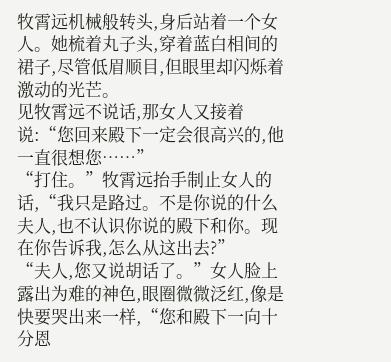牧霄远机械般转头,身后站着一个女人。她梳着丸子头,穿着蓝白相间的裙子,尽管低眉顺目,但眼里却闪烁着激动的光芒。
见牧霄远不说话,那女人又接着说:“您回来殿下一定会很高兴的,他一直很想您……”
“打住。”牧霄远抬手制止女人的话,“我只是路过。不是你说的什么夫人,也不认识你说的殿下和你。现在你告诉我,怎么从这出去?”
“夫人,您又说胡话了。”女人脸上露出为难的神色,眼圈微微泛红,像是快要哭出来一样,“您和殿下一向十分恩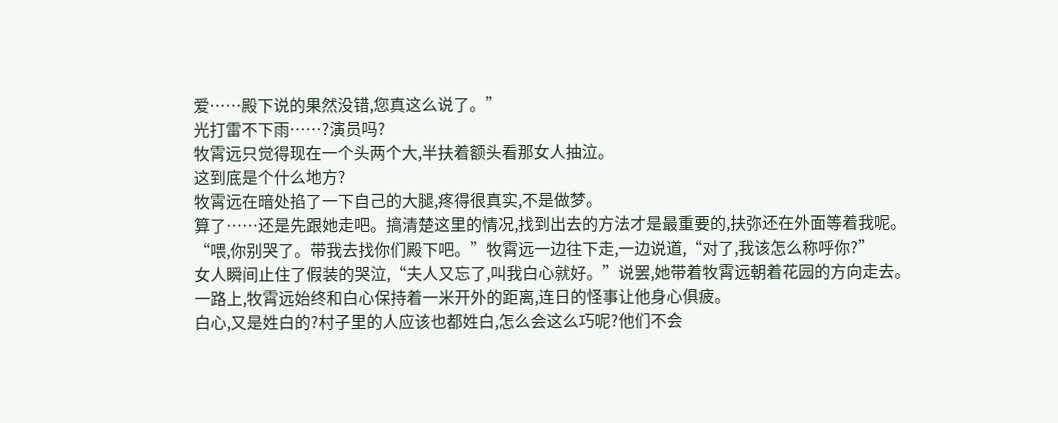爱……殿下说的果然没错,您真这么说了。”
光打雷不下雨……?演员吗?
牧霄远只觉得现在一个头两个大,半扶着额头看那女人抽泣。
这到底是个什么地方?
牧霄远在暗处掐了一下自己的大腿,疼得很真实,不是做梦。
算了……还是先跟她走吧。搞清楚这里的情况,找到出去的方法才是最重要的,扶弥还在外面等着我呢。
“喂,你别哭了。带我去找你们殿下吧。”牧霄远一边往下走,一边说道,“对了,我该怎么称呼你?”
女人瞬间止住了假装的哭泣,“夫人又忘了,叫我白心就好。”说罢,她带着牧霄远朝着花园的方向走去。
一路上,牧霄远始终和白心保持着一米开外的距离,连日的怪事让他身心俱疲。
白心,又是姓白的?村子里的人应该也都姓白,怎么会这么巧呢?他们不会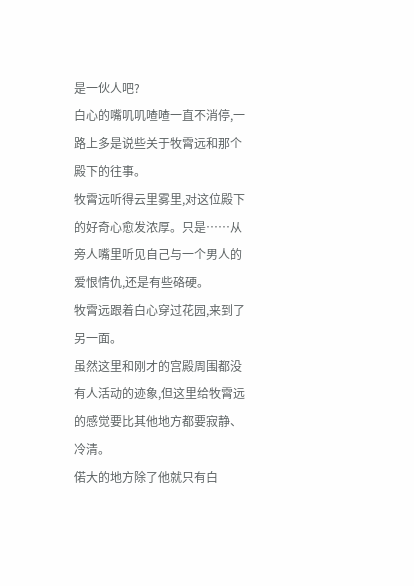是一伙人吧?
白心的嘴叽叽喳喳一直不消停,一路上多是说些关于牧霄远和那个殿下的往事。
牧霄远听得云里雾里,对这位殿下的好奇心愈发浓厚。只是……从旁人嘴里听见自己与一个男人的爱恨情仇,还是有些硌硬。
牧霄远跟着白心穿过花园,来到了另一面。
虽然这里和刚才的宫殿周围都没有人活动的迹象,但这里给牧霄远的感觉要比其他地方都要寂静、冷清。
偌大的地方除了他就只有白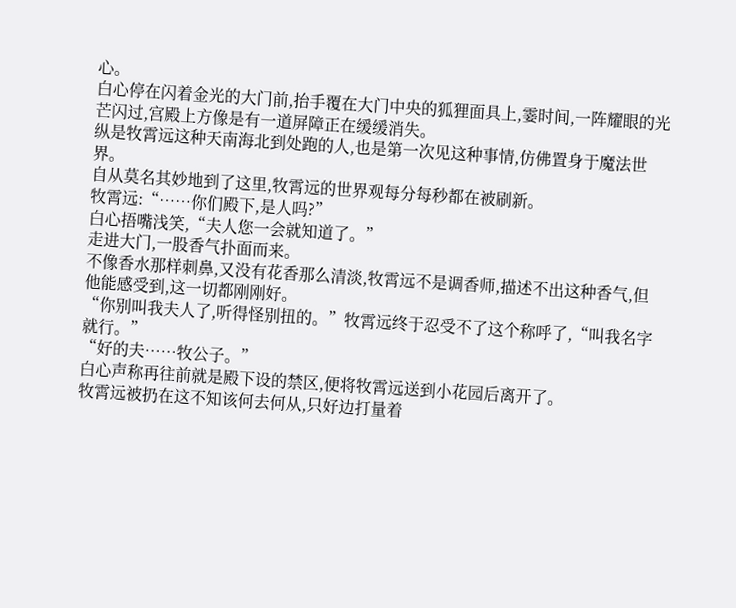心。
白心停在闪着金光的大门前,抬手覆在大门中央的狐狸面具上,霎时间,一阵耀眼的光芒闪过,宫殿上方像是有一道屏障正在缓缓消失。
纵是牧霄远这种天南海北到处跑的人,也是第一次见这种事情,仿佛置身于魔法世界。
自从莫名其妙地到了这里,牧霄远的世界观每分每秒都在被刷新。
牧霄远:“……你们殿下,是人吗?”
白心捂嘴浅笑,“夫人您一会就知道了。”
走进大门,一股香气扑面而来。
不像香水那样刺鼻,又没有花香那么清淡,牧霄远不是调香师,描述不出这种香气,但他能感受到,这一切都刚刚好。
“你别叫我夫人了,听得怪别扭的。”牧霄远终于忍受不了这个称呼了,“叫我名字就行。”
“好的夫……牧公子。”
白心声称再往前就是殿下设的禁区,便将牧霄远送到小花园后离开了。
牧霄远被扔在这不知该何去何从,只好边打量着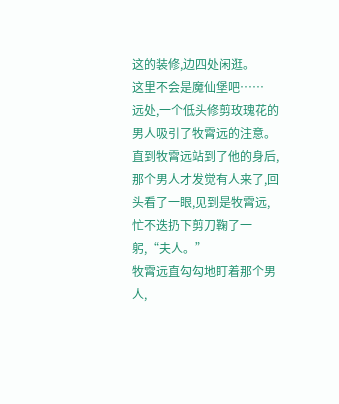这的装修,边四处闲逛。
这里不会是魔仙堡吧……
远处,一个低头修剪玫瑰花的男人吸引了牧霄远的注意。
直到牧霄远站到了他的身后,那个男人才发觉有人来了,回头看了一眼,见到是牧霄远,忙不迭扔下剪刀鞠了一躬,“夫人。”
牧霄远直勾勾地盯着那个男人,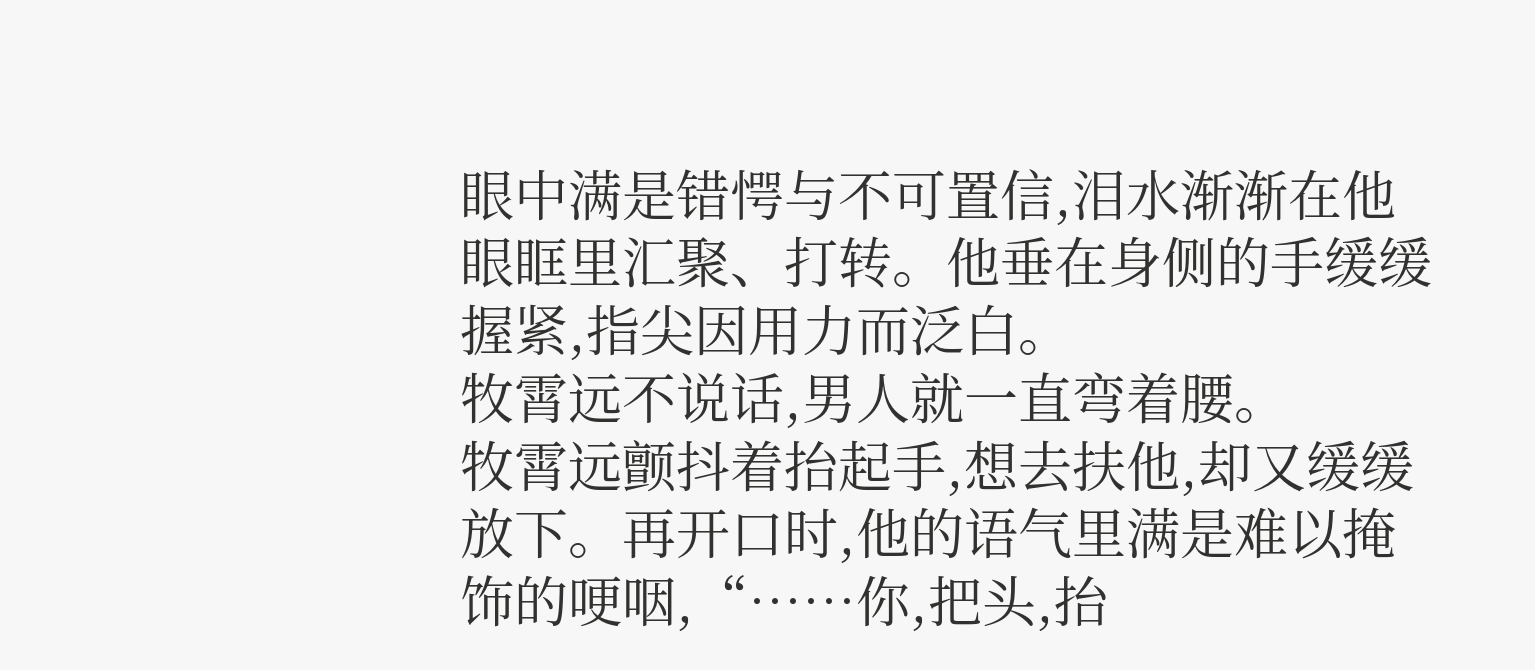眼中满是错愕与不可置信,泪水渐渐在他眼眶里汇聚、打转。他垂在身侧的手缓缓握紧,指尖因用力而泛白。
牧霄远不说话,男人就一直弯着腰。
牧霄远颤抖着抬起手,想去扶他,却又缓缓放下。再开口时,他的语气里满是难以掩饰的哽咽,“……你,把头,抬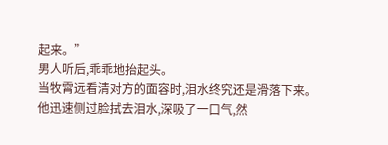起来。”
男人听后,乖乖地抬起头。
当牧霄远看清对方的面容时,泪水终究还是滑落下来。他迅速侧过脸拭去泪水,深吸了一口气,然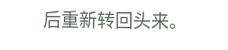后重新转回头来。